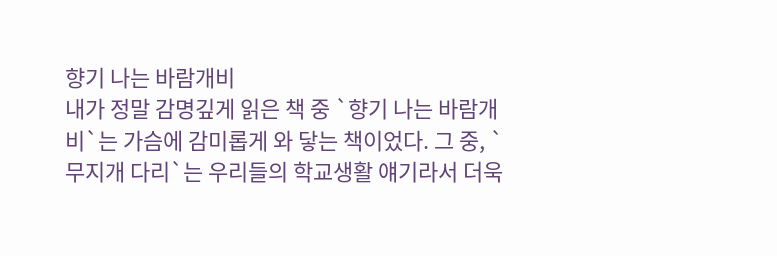향기 나는 바람개비
내가 정말 감명깊게 읽은 책 중 `향기 나는 바람개비`는 가슴에 감미롭게 와 닿는 책이었다. 그 중, `무지개 다리`는 우리들의 학교생활 얘기라서 더욱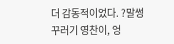더 감동적이었다. ?말썽꾸러기 영찬이, 엉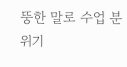뚱한 말로 수업 분위기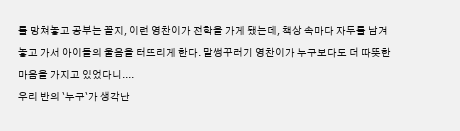를 망쳐놓고 공부는 꼴지, 이런 영찬이가 전학을 가게 됐는데, 책상 속마다 자두를 남겨놓고 가서 아이들의 울음을 터뜨리게 한다. 말썽꾸러기 영찬이가 누구보다도 더 따뜻한 마음을 가지고 있었다니....
우리 반의 `누구`가 생각난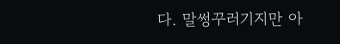다. 말썽꾸러기지만 아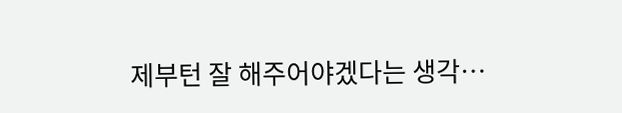제부턴 잘 해주어야겠다는 생각…